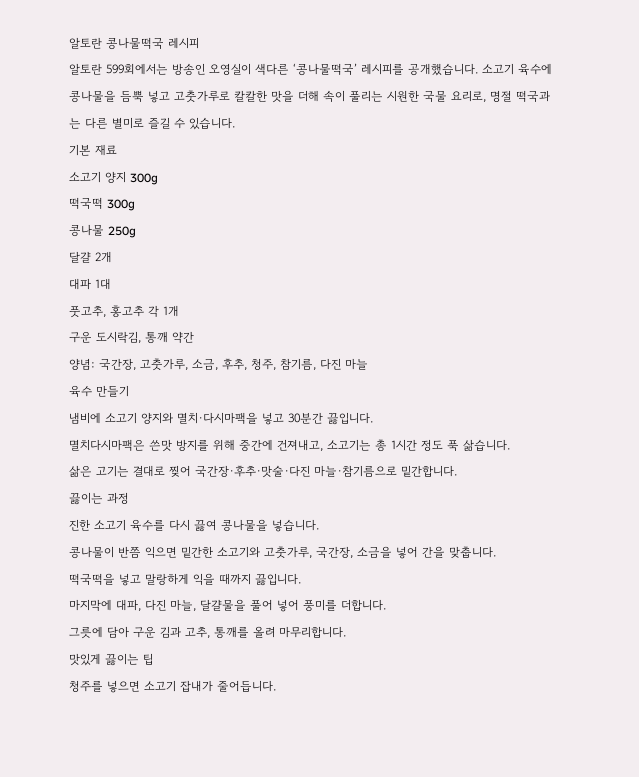알토란 콩나물떡국 레시피
알토란 599회에서는 방송인 오영실이 색다른 ‘콩나물떡국’ 레시피를 공개했습니다. 소고기 육수에 콩나물을 듬뿍 넣고 고춧가루로 칼칼한 맛을 더해 속이 풀리는 시원한 국물 요리로, 명절 떡국과는 다른 별미로 즐길 수 있습니다.
기본 재료
소고기 양지 300g
떡국떡 300g
콩나물 250g
달걀 2개
대파 1대
풋고추, 홍고추 각 1개
구운 도시락김, 통깨 약간
양념: 국간장, 고춧가루, 소금, 후추, 청주, 참기름, 다진 마늘
육수 만들기
냄비에 소고기 양지와 멸치·다시마팩을 넣고 30분간 끓입니다.
멸치다시마팩은 쓴맛 방지를 위해 중간에 건져내고, 소고기는 총 1시간 정도 푹 삶습니다.
삶은 고기는 결대로 찢어 국간장·후추·맛술·다진 마늘·참기름으로 밑간합니다.
끓이는 과정
진한 소고기 육수를 다시 끓여 콩나물을 넣습니다.
콩나물이 반쯤 익으면 밑간한 소고기와 고춧가루, 국간장, 소금을 넣어 간을 맞춥니다.
떡국떡을 넣고 말랑하게 익을 때까지 끓입니다.
마지막에 대파, 다진 마늘, 달걀물을 풀어 넣어 풍미를 더합니다.
그릇에 담아 구운 김과 고추, 통깨를 올려 마무리합니다.
맛있게 끓이는 팁
청주를 넣으면 소고기 잡내가 줄어듭니다.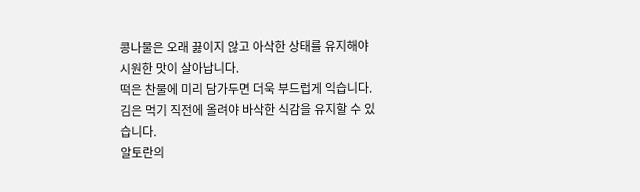콩나물은 오래 끓이지 않고 아삭한 상태를 유지해야 시원한 맛이 살아납니다.
떡은 찬물에 미리 담가두면 더욱 부드럽게 익습니다.
김은 먹기 직전에 올려야 바삭한 식감을 유지할 수 있습니다.
알토란의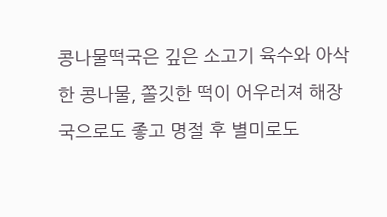콩나물떡국은 깊은 소고기 육수와 아삭한 콩나물, 쫄깃한 떡이 어우러져 해장국으로도 좋고 명절 후 별미로도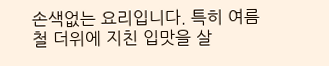손색없는 요리입니다. 특히 여름철 더위에 지친 입맛을 살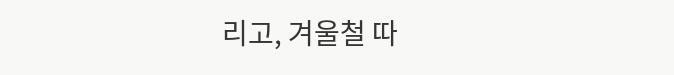리고, 겨울철 따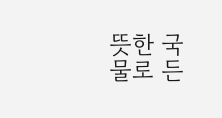뜻한 국물로 든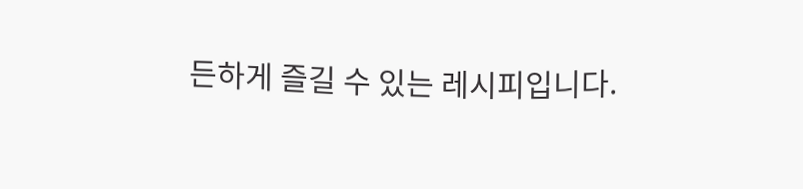든하게 즐길 수 있는 레시피입니다.